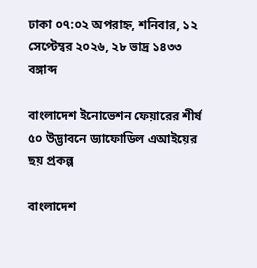ঢাকা ০৭:০২ অপরাহ্ন, শনিবার, ১২ সেপ্টেম্বর ২০২৬, ২৮ ভাদ্র ১৪৩৩ বঙ্গাব্দ

বাংলাদেশ ইনোভেশন ফেয়ারের শীর্ষ ৫০ উদ্ভাবনে ড্যাফোডিল এআইয়ের ছয় প্রকল্প

বাংলাদেশ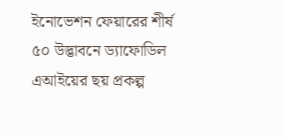ইনোভেশন ফেয়ারের শীর্ষ ৫০ উদ্ভাবনে ড্যাফোডিল এআইয়ের ছয় প্রকল্প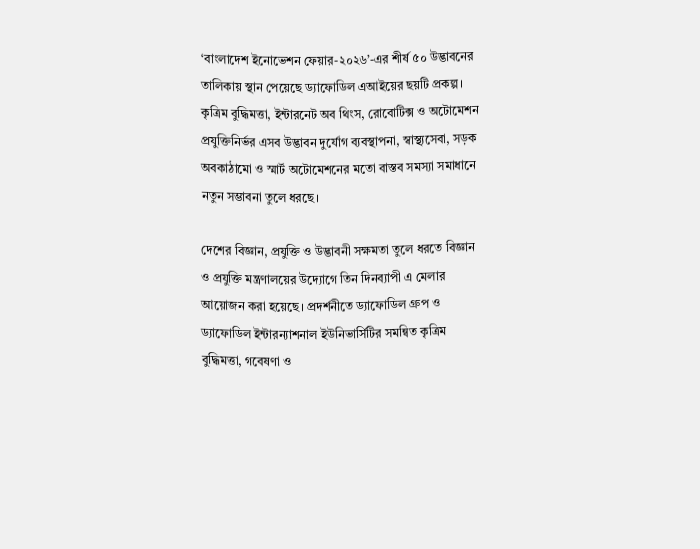‘বাংলাদেশ ইনোভেশন ফেয়ার-২০২৬’-এর শীর্ষ ৫০ উদ্ভাবনের তালিকায় স্থান পেয়েছে ড্যাফোডিল এআইয়ের ছয়টি প্রকল্প। কৃত্রিম বুদ্ধিমত্তা, ইন্টারনেট অব থিংস, রোবোটিক্স ও অটোমেশন প্রযুক্তিনির্ভর এসব উদ্ভাবন দুর্যোগ ব্যবস্থাপনা, স্বাস্থ্যসেবা, সড়ক অবকাঠামো ও স্মার্ট অটোমেশনের মতো বাস্তব সমস্যা সমাধানে নতুন সম্ভাবনা তুলে ধরছে।

দেশের বিজ্ঞান, প্রযুক্তি ও উদ্ভাবনী সক্ষমতা তুলে ধরতে বিজ্ঞান ও প্রযুক্তি মন্ত্রণালয়ের উদ্যোগে তিন দিনব্যাপী এ মেলার আয়োজন করা হয়েছে। প্রদর্শনীতে ড্যাফোডিল গ্রুপ ও ড্যাফোডিল ইন্টারন্যাশনাল ইউনিভার্সিটির সমন্বিত কৃত্রিম বুদ্ধিমত্তা, গবেষণা ও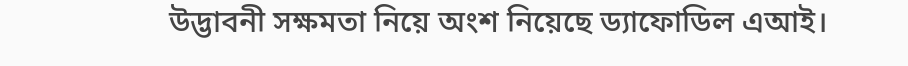উদ্ভাবনী সক্ষমতা নিয়ে অংশ নিয়েছে ড্যাফোডিল এআই।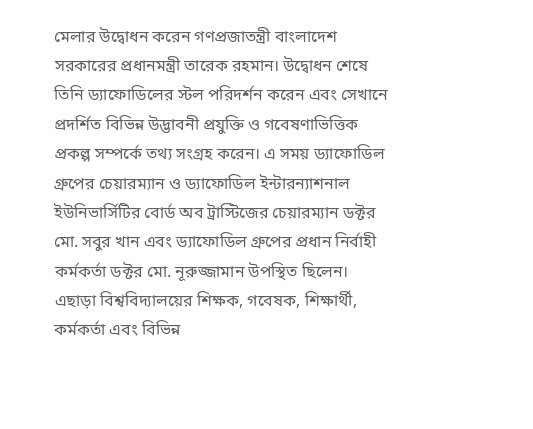মেলার উদ্বোধন করেন গণপ্রজাতন্ত্রী বাংলাদেশ সরকারের প্রধানমন্ত্রী তারেক রহমান। উদ্বোধন শেষে তিনি ড্যাফোডিলের স্টল পরিদর্শন করেন এবং সেখানে প্রদর্শিত বিভিন্ন উদ্ভাবনী প্রযুক্তি ও গবেষণাভিত্তিক প্রকল্প সম্পর্কে তথ্য সংগ্রহ করেন। এ সময় ড্যাফোডিল গ্রুপের চেয়ারম্যান ও ড্যাফোডিল ইন্টারন্যাশনাল ইউনিভার্সিটির বোর্ড অব ট্রাস্টিজের চেয়ারম্যান ডক্টর মো. সবুর খান এবং ড্যাফোডিল গ্রুপের প্রধান নির্বাহী কর্মকর্তা ডক্টর মো. নূরুজ্জামান উপস্থিত ছিলেন। এছাড়া বিশ্ববিদ্যালয়ের শিক্ষক, গবেষক, শিক্ষার্থী, কর্মকর্তা এবং বিভিন্ন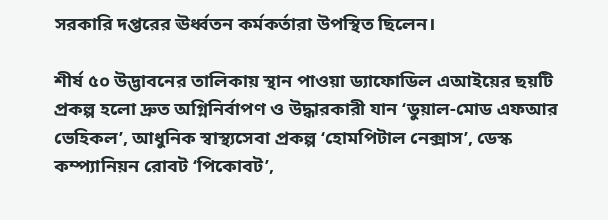সরকারি দপ্তরের ঊর্ধ্বতন কর্মকর্তারা উপস্থিত ছিলেন।

শীর্ষ ৫০ উদ্ভাবনের তালিকায় স্থান পাওয়া ড্যাফোডিল এআইয়ের ছয়টি প্রকল্প হলো দ্রুত অগ্নিনির্বাপণ ও উদ্ধারকারী যান ‘ডুয়াল-মোড এফআর ভেহিকল’, আধুনিক স্বাস্থ্যসেবা প্রকল্প ‘হোমপিটাল নেক্সাস’, ডেস্ক কম্প্যানিয়ন রোবট ‘পিকোবট’,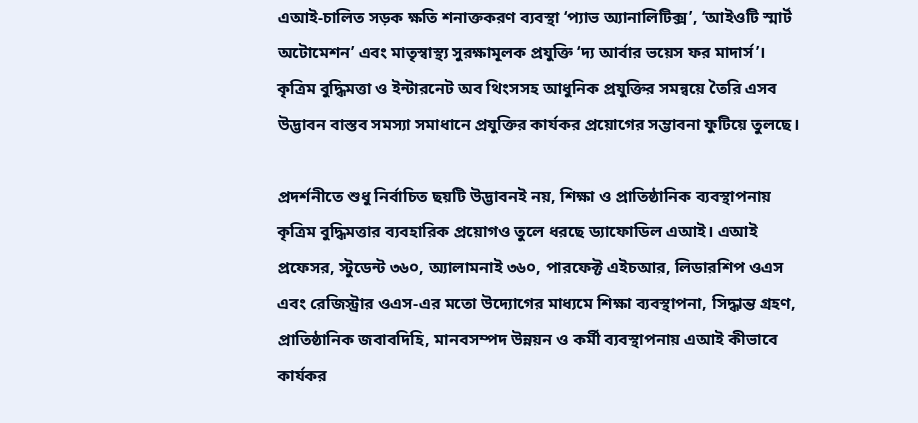এআই-চালিত সড়ক ক্ষতি শনাক্তকরণ ব্যবস্থা ‘প্যাভ অ্যানালিটিক্স’, ‘আইওটি স্মার্ট অটোমেশন’ এবং মাতৃস্বাস্থ্য সুরক্ষামূলক প্রযুক্তি ‘দ্য আর্বার ভয়েস ফর মাদার্স’। কৃত্রিম বুদ্ধিমত্তা ও ইন্টারনেট অব থিংসসহ আধুনিক প্রযুক্তির সমন্বয়ে তৈরি এসব উদ্ভাবন বাস্তব সমস্যা সমাধানে প্রযুক্তির কার্যকর প্রয়োগের সম্ভাবনা ফুটিয়ে তুলছে।

প্রদর্শনীতে শুধু নির্বাচিত ছয়টি উদ্ভাবনই নয়, শিক্ষা ও প্রাতিষ্ঠানিক ব্যবস্থাপনায় কৃত্রিম বুদ্ধিমত্তার ব্যবহারিক প্রয়োগও তুলে ধরছে ড্যাফোডিল এআই। এআই প্রফেসর, স্টুডেন্ট ৩৬০, অ্যালামনাই ৩৬০, পারফেক্ট এইচআর, লিডারশিপ ওএস এবং রেজিস্ট্রার ওএস-এর মতো উদ্যোগের মাধ্যমে শিক্ষা ব্যবস্থাপনা, সিদ্ধান্ত গ্রহণ, প্রাতিষ্ঠানিক জবাবদিহি, মানবসম্পদ উন্নয়ন ও কর্মী ব্যবস্থাপনায় এআই কীভাবে কার্যকর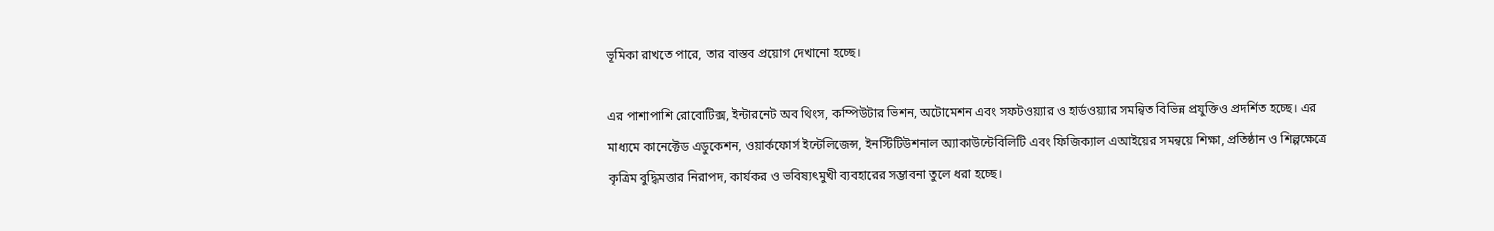ভূমিকা রাখতে পারে, তার বাস্তব প্রয়োগ দেখানো হচ্ছে।

এর পাশাপাশি রোবোটিক্স, ইন্টারনেট অব থিংস, কম্পিউটার ভিশন, অটোমেশন এবং সফটওয়্যার ও হার্ডওয়্যার সমন্বিত বিভিন্ন প্রযুক্তিও প্রদর্শিত হচ্ছে। এর মাধ্যমে কানেক্টেড এডুকেশন, ওয়ার্কফোর্স ইন্টেলিজেন্স, ইনস্টিটিউশনাল অ্যাকাউন্টেবিলিটি এবং ফিজিক্যাল এআইয়ের সমন্বয়ে শিক্ষা, প্রতিষ্ঠান ও শিল্পক্ষেত্রে কৃত্রিম বুদ্ধিমত্তার নিরাপদ, কার্যকর ও ভবিষ্যৎমুখী ব্যবহারের সম্ভাবনা তুলে ধরা হচ্ছে।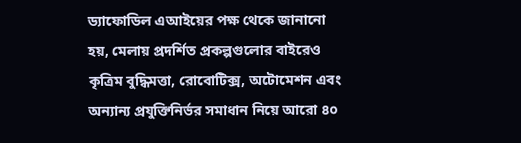ড্যাফোডিল এআইয়ের পক্ষ থেকে জানানো হয়, মেলায় প্রদর্শিত প্রকল্পগুলোর বাইরেও কৃত্রিম বুদ্ধিমত্তা, রোবোটিক্স, অটোমেশন এবং অন্যান্য প্রযুক্তিনির্ভর সমাধান নিয়ে আরো ৪০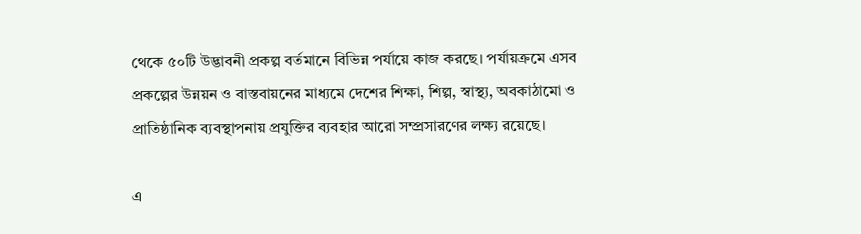থেকে ৫০টি উদ্ভাবনী প্রকল্প বর্তমানে বিভিন্ন পর্যায়ে কাজ করছে। পর্যায়ক্রমে এসব প্রকল্পের উন্নয়ন ও বাস্তবায়নের মাধ্যমে দেশের শিক্ষা, শিল্প, স্বাস্থ্য, অবকাঠামো ও প্রাতিষ্ঠানিক ব্যবস্থাপনায় প্রযুক্তির ব্যবহার আরো সম্প্রসারণের লক্ষ্য রয়েছে।

এ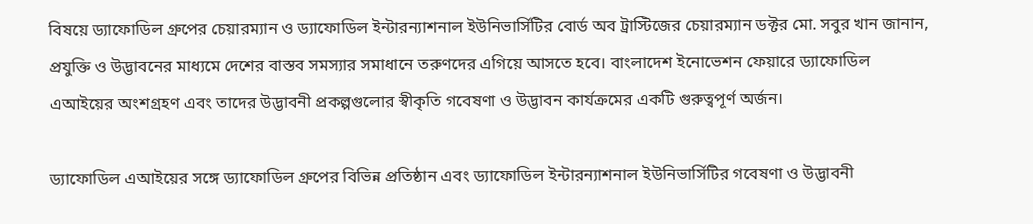বিষয়ে ড্যাফোডিল গ্রুপের চেয়ারম্যান ও ড্যাফোডিল ইন্টারন্যাশনাল ইউনিভার্সিটির বোর্ড অব ট্রাস্টিজের চেয়ারম্যান ডক্টর মো. সবুর খান জানান, প্রযুক্তি ও উদ্ভাবনের মাধ্যমে দেশের বাস্তব সমস্যার সমাধানে তরুণদের এগিয়ে আসতে হবে। বাংলাদেশ ইনোভেশন ফেয়ারে ড্যাফোডিল এআইয়ের অংশগ্রহণ এবং তাদের উদ্ভাবনী প্রকল্পগুলোর স্বীকৃতি গবেষণা ও উদ্ভাবন কার্যক্রমের একটি গুরুত্বপূর্ণ অর্জন।

ড্যাফোডিল এআইয়ের সঙ্গে ড্যাফোডিল গ্রুপের বিভিন্ন প্রতিষ্ঠান এবং ড্যাফোডিল ইন্টারন্যাশনাল ইউনিভার্সিটির গবেষণা ও উদ্ভাবনী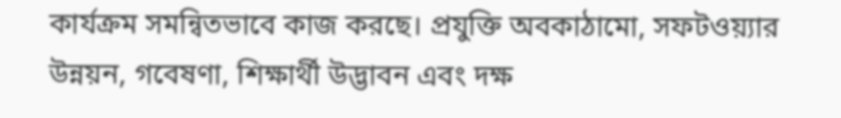কার্যক্রম সমন্বিতভাবে কাজ করছে। প্রযুক্তি অবকাঠামো, সফটওয়্যার উন্নয়ন, গবেষণা, শিক্ষার্থী উদ্ভাবন এবং দক্ষ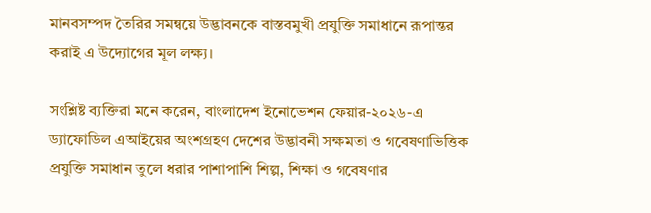মানবসম্পদ তৈরির সমন্বয়ে উদ্ভাবনকে বাস্তবমুখী প্রযুক্তি সমাধানে রূপান্তর করাই এ উদ্যোগের মূল লক্ষ্য।

সংশ্লিষ্ট ব্যক্তিরা মনে করেন, বাংলাদেশ ইনোভেশন ফেয়ার-২০২৬-এ ড্যাফোডিল এআইয়ের অংশগ্রহণ দেশের উদ্ভাবনী সক্ষমতা ও গবেষণাভিত্তিক প্রযুক্তি সমাধান তুলে ধরার পাশাপাশি শিল্প, শিক্ষা ও গবেষণার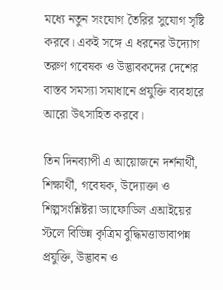মধ্যে নতুন সংযোগ তৈরির সুযোগ সৃষ্টি করবে। একই সঙ্গে এ ধরনের উদ্যোগ তরুণ গবেষক ও উদ্ভাবকদের দেশের বাস্তব সমস্যা সমাধানে প্রযুক্তি ব্যবহারে আরো উৎসাহিত করবে।

তিন দিনব্যাপী এ আয়োজনে দর্শনার্থী, শিক্ষার্থী, গবেষক, উদ্যোক্তা ও শিল্পসংশ্লিষ্টরা ড্যাফোডিল এআইয়ের স্টলে বিভিন্ন কৃত্রিম বুদ্ধিমত্তাভাবাপন্ন প্রযুক্তি, উদ্ভাবন ও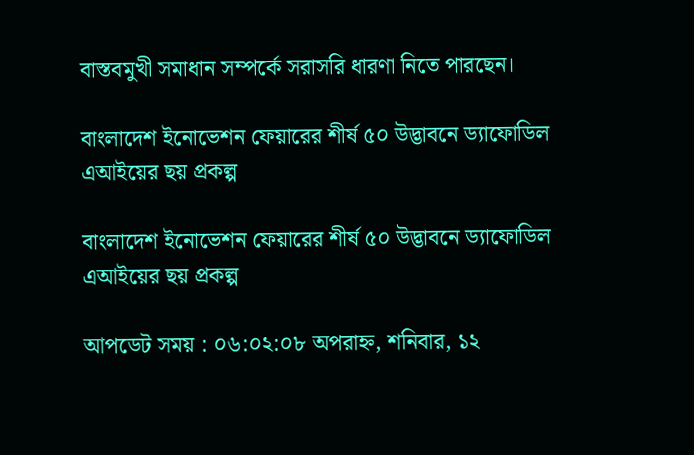বাস্তবমুখী সমাধান সম্পর্কে সরাসরি ধারণা নিতে পারছেন।

বাংলাদেশ ইনোভেশন ফেয়ারের শীর্ষ ৫০ উদ্ভাবনে ড্যাফোডিল এআইয়ের ছয় প্রকল্প

বাংলাদেশ ইনোভেশন ফেয়ারের শীর্ষ ৫০ উদ্ভাবনে ড্যাফোডিল এআইয়ের ছয় প্রকল্প

আপডেট সময় : ০৬:০২:০৮ অপরাহ্ন, শনিবার, ১২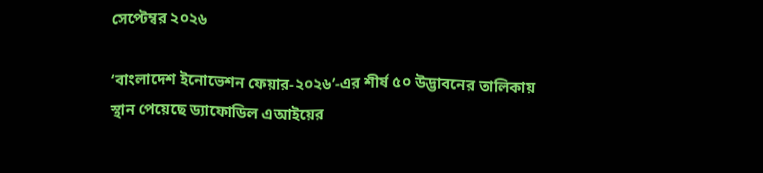সেপ্টেম্বর ২০২৬

‘বাংলাদেশ ইনোভেশন ফেয়ার-২০২৬’-এর শীর্ষ ৫০ উদ্ভাবনের তালিকায় স্থান পেয়েছে ড্যাফোডিল এআইয়ের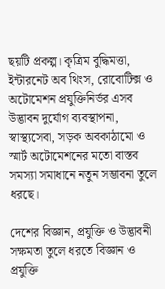ছয়টি প্রকল্প। কৃত্রিম বুদ্ধিমত্তা, ইন্টারনেট অব থিংস, রোবোটিক্স ও অটোমেশন প্রযুক্তিনির্ভর এসব উদ্ভাবন দুর্যোগ ব্যবস্থাপনা, স্বাস্থ্যসেবা, সড়ক অবকাঠামো ও স্মার্ট অটোমেশনের মতো বাস্তব সমস্যা সমাধানে নতুন সম্ভাবনা তুলে ধরছে।

দেশের বিজ্ঞান, প্রযুক্তি ও উদ্ভাবনী সক্ষমতা তুলে ধরতে বিজ্ঞান ও প্রযুক্তি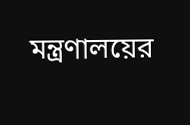মন্ত্রণালয়ের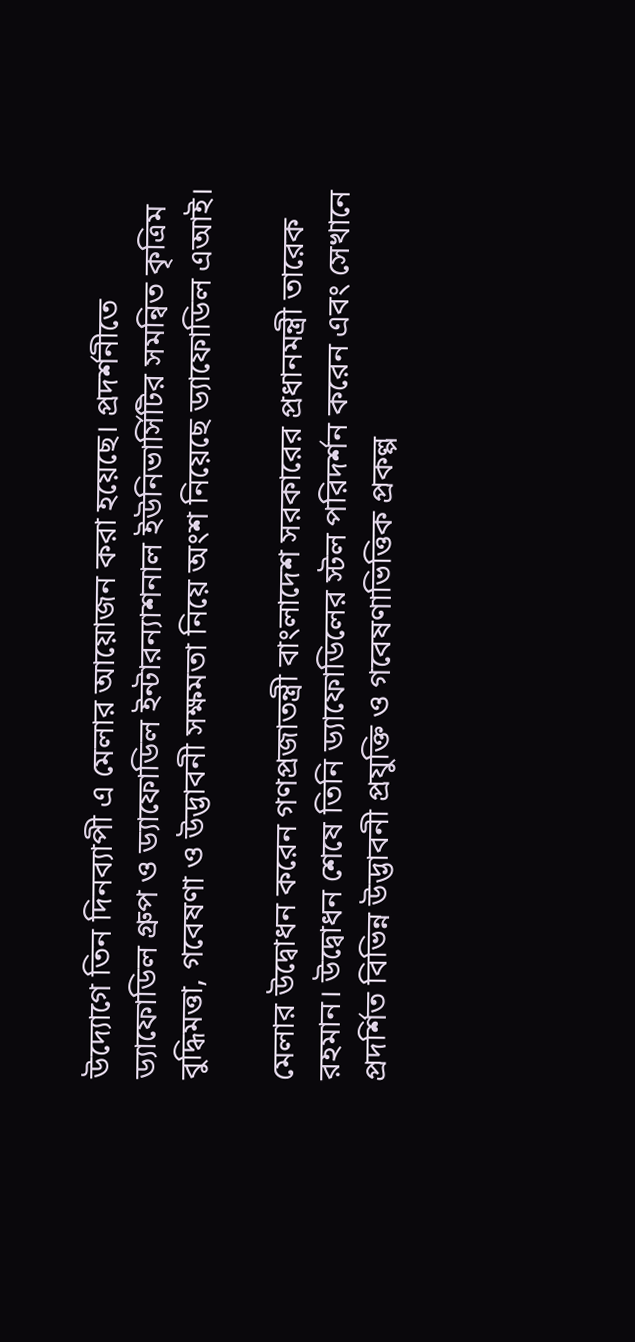উদ্যোগে তিন দিনব্যাপী এ মেলার আয়োজন করা হয়েছে। প্রদর্শনীতে ড্যাফোডিল গ্রুপ ও ড্যাফোডিল ইন্টারন্যাশনাল ইউনিভার্সিটির সমন্বিত কৃত্রিম বুদ্ধিমত্তা, গবেষণা ও উদ্ভাবনী সক্ষমতা নিয়ে অংশ নিয়েছে ড্যাফোডিল এআই।

মেলার উদ্বোধন করেন গণপ্রজাতন্ত্রী বাংলাদেশ সরকারের প্রধানমন্ত্রী তারেক রহমান। উদ্বোধন শেষে তিনি ড্যাফোডিলের স্টল পরিদর্শন করেন এবং সেখানে প্রদর্শিত বিভিন্ন উদ্ভাবনী প্রযুক্তি ও গবেষণাভিত্তিক প্রকল্প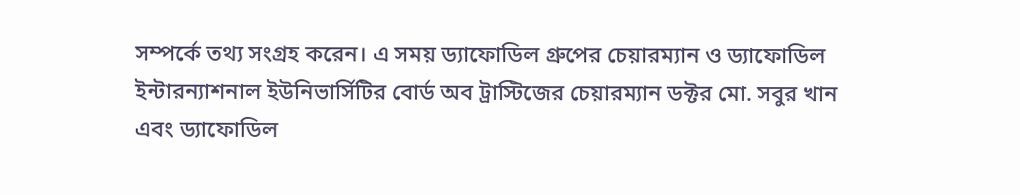সম্পর্কে তথ্য সংগ্রহ করেন। এ সময় ড্যাফোডিল গ্রুপের চেয়ারম্যান ও ড্যাফোডিল ইন্টারন্যাশনাল ইউনিভার্সিটির বোর্ড অব ট্রাস্টিজের চেয়ারম্যান ডক্টর মো. সবুর খান এবং ড্যাফোডিল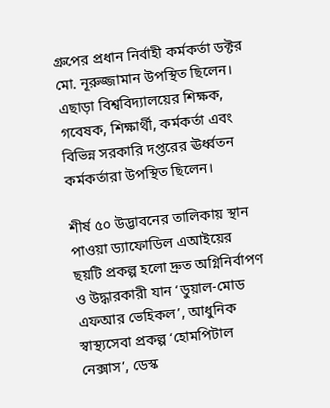গ্রুপের প্রধান নির্বাহী কর্মকর্তা ডক্টর মো. নূরুজ্জামান উপস্থিত ছিলেন। এছাড়া বিশ্ববিদ্যালয়ের শিক্ষক, গবেষক, শিক্ষার্থী, কর্মকর্তা এবং বিভিন্ন সরকারি দপ্তরের ঊর্ধ্বতন কর্মকর্তারা উপস্থিত ছিলেন।

শীর্ষ ৫০ উদ্ভাবনের তালিকায় স্থান পাওয়া ড্যাফোডিল এআইয়ের ছয়টি প্রকল্প হলো দ্রুত অগ্নিনির্বাপণ ও উদ্ধারকারী যান ‘ডুয়াল-মোড এফআর ভেহিকল’, আধুনিক স্বাস্থ্যসেবা প্রকল্প ‘হোমপিটাল নেক্সাস’, ডেস্ক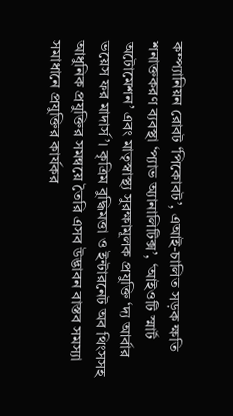কম্প্যানিয়ন রোবট ‘পিকোবট’, এআই-চালিত সড়ক ক্ষতি শনাক্তকরণ ব্যবস্থা ‘প্যাভ অ্যানালিটিক্স’, ‘আইওটি স্মার্ট অটোমেশন’ এবং মাতৃস্বাস্থ্য সুরক্ষামূলক প্রযুক্তি ‘দ্য আর্বার ভয়েস ফর মাদার্স’। কৃত্রিম বুদ্ধিমত্তা ও ইন্টারনেট অব থিংসসহ আধুনিক প্রযুক্তির সমন্বয়ে তৈরি এসব উদ্ভাবন বাস্তব সমস্যা সমাধানে প্রযুক্তির কার্যকর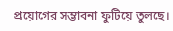প্রয়োগের সম্ভাবনা ফুটিয়ে তুলছে।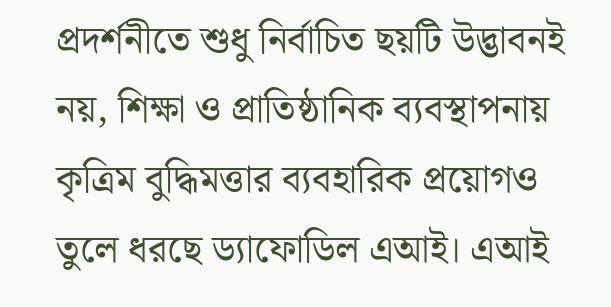প্রদর্শনীতে শুধু নির্বাচিত ছয়টি উদ্ভাবনই নয়, শিক্ষা ও প্রাতিষ্ঠানিক ব্যবস্থাপনায় কৃত্রিম বুদ্ধিমত্তার ব্যবহারিক প্রয়োগও তুলে ধরছে ড্যাফোডিল এআই। এআই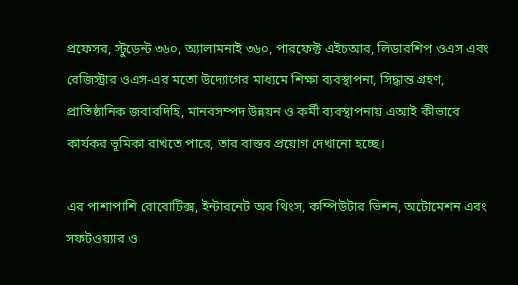প্রফেসর, স্টুডেন্ট ৩৬০, অ্যালামনাই ৩৬০, পারফেক্ট এইচআর, লিডারশিপ ওএস এবং রেজিস্ট্রার ওএস-এর মতো উদ্যোগের মাধ্যমে শিক্ষা ব্যবস্থাপনা, সিদ্ধান্ত গ্রহণ, প্রাতিষ্ঠানিক জবাবদিহি, মানবসম্পদ উন্নয়ন ও কর্মী ব্যবস্থাপনায় এআই কীভাবে কার্যকর ভূমিকা রাখতে পারে, তার বাস্তব প্রয়োগ দেখানো হচ্ছে।

এর পাশাপাশি রোবোটিক্স, ইন্টারনেট অব থিংস, কম্পিউটার ভিশন, অটোমেশন এবং সফটওয়্যার ও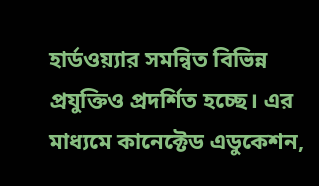হার্ডওয়্যার সমন্বিত বিভিন্ন প্রযুক্তিও প্রদর্শিত হচ্ছে। এর মাধ্যমে কানেক্টেড এডুকেশন,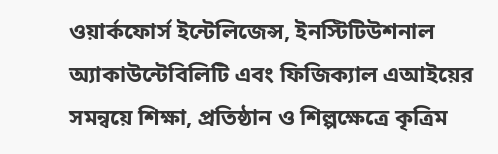ওয়ার্কফোর্স ইন্টেলিজেন্স, ইনস্টিটিউশনাল অ্যাকাউন্টেবিলিটি এবং ফিজিক্যাল এআইয়ের সমন্বয়ে শিক্ষা, প্রতিষ্ঠান ও শিল্পক্ষেত্রে কৃত্রিম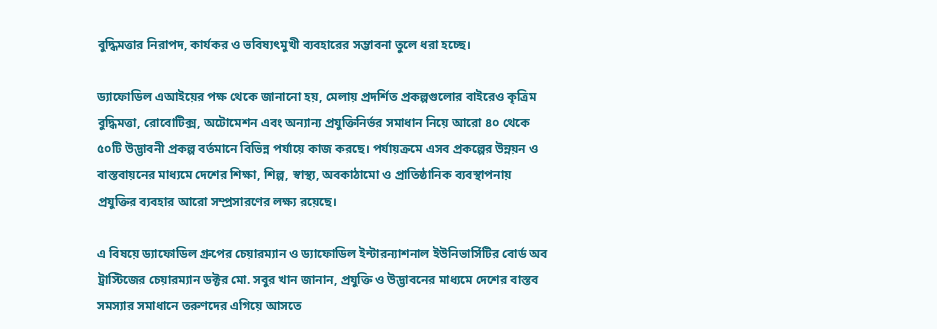বুদ্ধিমত্তার নিরাপদ, কার্যকর ও ভবিষ্যৎমুখী ব্যবহারের সম্ভাবনা তুলে ধরা হচ্ছে।

ড্যাফোডিল এআইয়ের পক্ষ থেকে জানানো হয়, মেলায় প্রদর্শিত প্রকল্পগুলোর বাইরেও কৃত্রিম বুদ্ধিমত্তা, রোবোটিক্স, অটোমেশন এবং অন্যান্য প্রযুক্তিনির্ভর সমাধান নিয়ে আরো ৪০ থেকে ৫০টি উদ্ভাবনী প্রকল্প বর্তমানে বিভিন্ন পর্যায়ে কাজ করছে। পর্যায়ক্রমে এসব প্রকল্পের উন্নয়ন ও বাস্তবায়নের মাধ্যমে দেশের শিক্ষা, শিল্প, স্বাস্থ্য, অবকাঠামো ও প্রাতিষ্ঠানিক ব্যবস্থাপনায় প্রযুক্তির ব্যবহার আরো সম্প্রসারণের লক্ষ্য রয়েছে।

এ বিষয়ে ড্যাফোডিল গ্রুপের চেয়ারম্যান ও ড্যাফোডিল ইন্টারন্যাশনাল ইউনিভার্সিটির বোর্ড অব ট্রাস্টিজের চেয়ারম্যান ডক্টর মো. সবুর খান জানান, প্রযুক্তি ও উদ্ভাবনের মাধ্যমে দেশের বাস্তব সমস্যার সমাধানে তরুণদের এগিয়ে আসতে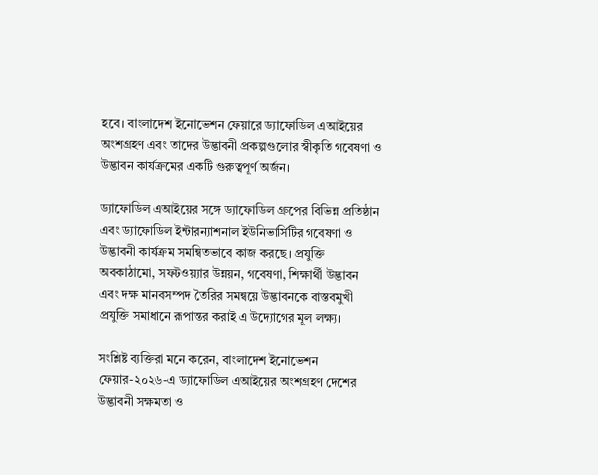হবে। বাংলাদেশ ইনোভেশন ফেয়ারে ড্যাফোডিল এআইয়ের অংশগ্রহণ এবং তাদের উদ্ভাবনী প্রকল্পগুলোর স্বীকৃতি গবেষণা ও উদ্ভাবন কার্যক্রমের একটি গুরুত্বপূর্ণ অর্জন।

ড্যাফোডিল এআইয়ের সঙ্গে ড্যাফোডিল গ্রুপের বিভিন্ন প্রতিষ্ঠান এবং ড্যাফোডিল ইন্টারন্যাশনাল ইউনিভার্সিটির গবেষণা ও উদ্ভাবনী কার্যক্রম সমন্বিতভাবে কাজ করছে। প্রযুক্তি অবকাঠামো, সফটওয়্যার উন্নয়ন, গবেষণা, শিক্ষার্থী উদ্ভাবন এবং দক্ষ মানবসম্পদ তৈরির সমন্বয়ে উদ্ভাবনকে বাস্তবমুখী প্রযুক্তি সমাধানে রূপান্তর করাই এ উদ্যোগের মূল লক্ষ্য।

সংশ্লিষ্ট ব্যক্তিরা মনে করেন, বাংলাদেশ ইনোভেশন ফেয়ার-২০২৬-এ ড্যাফোডিল এআইয়ের অংশগ্রহণ দেশের উদ্ভাবনী সক্ষমতা ও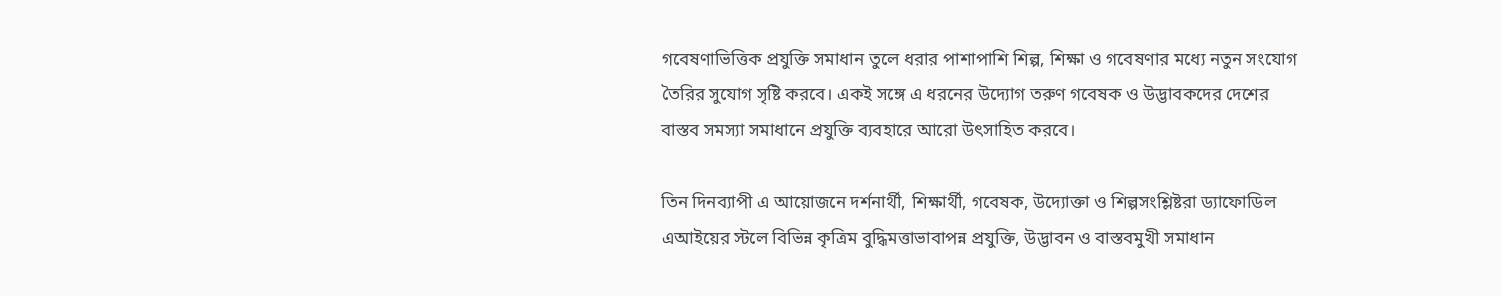গবেষণাভিত্তিক প্রযুক্তি সমাধান তুলে ধরার পাশাপাশি শিল্প, শিক্ষা ও গবেষণার মধ্যে নতুন সংযোগ তৈরির সুযোগ সৃষ্টি করবে। একই সঙ্গে এ ধরনের উদ্যোগ তরুণ গবেষক ও উদ্ভাবকদের দেশের বাস্তব সমস্যা সমাধানে প্রযুক্তি ব্যবহারে আরো উৎসাহিত করবে।

তিন দিনব্যাপী এ আয়োজনে দর্শনার্থী, শিক্ষার্থী, গবেষক, উদ্যোক্তা ও শিল্পসংশ্লিষ্টরা ড্যাফোডিল এআইয়ের স্টলে বিভিন্ন কৃত্রিম বুদ্ধিমত্তাভাবাপন্ন প্রযুক্তি, উদ্ভাবন ও বাস্তবমুখী সমাধান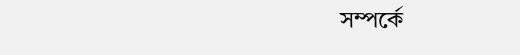সম্পর্কে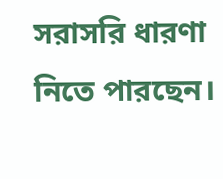সরাসরি ধারণা নিতে পারছেন।